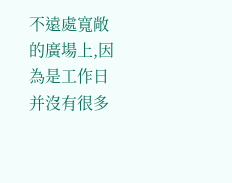不遠處寬敞的廣場上,因為是工作日并沒有很多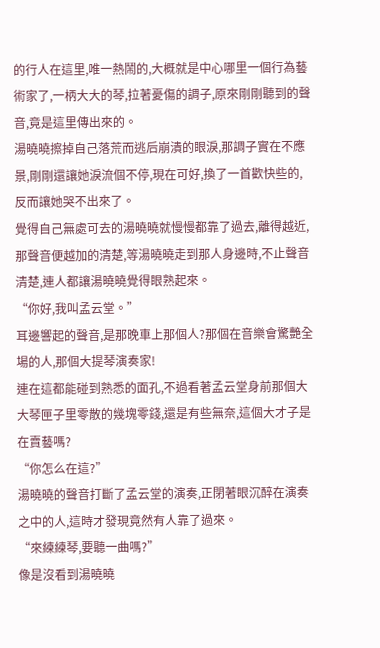的行人在這里,唯一熱鬧的,大概就是中心哪里一個行為藝術家了,一柄大大的琴,拉著憂傷的調子,原來剛剛聽到的聲音,竟是這里傳出來的。
湯曉曉擦掉自己落荒而逃后崩潰的眼淚,那調子實在不應景,剛剛還讓她淚流個不停,現在可好,換了一首歡快些的,反而讓她哭不出來了。
覺得自己無處可去的湯曉曉就慢慢都靠了過去,離得越近,那聲音便越加的清楚,等湯曉曉走到那人身邊時,不止聲音清楚,連人都讓湯曉曉覺得眼熟起來。
“你好,我叫孟云堂。”
耳邊響起的聲音,是那晚車上那個人?那個在音樂會驚艷全場的人,那個大提琴演奏家!
連在這都能碰到熟悉的面孔,不過看著孟云堂身前那個大大琴匣子里零散的幾塊零錢,還是有些無奈,這個大才子是在賣藝嗎?
“你怎么在這?”
湯曉曉的聲音打斷了孟云堂的演奏,正閉著眼沉醉在演奏之中的人,這時才發現竟然有人靠了過來。
“來練練琴,要聽一曲嗎?”
像是沒看到湯曉曉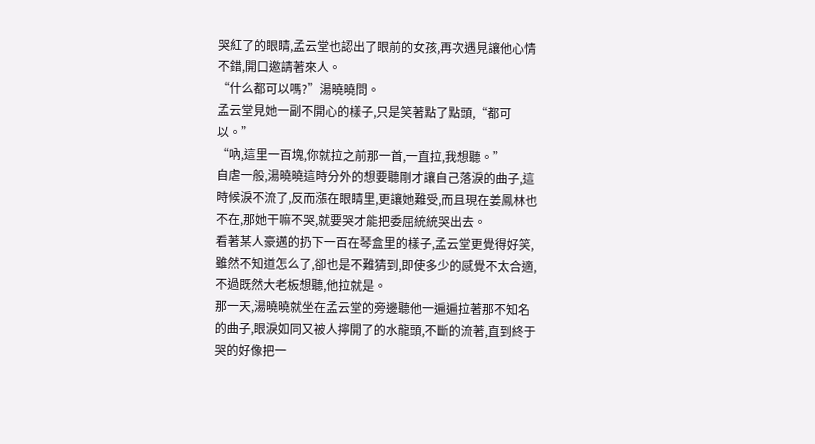哭紅了的眼睛,孟云堂也認出了眼前的女孩,再次遇見讓他心情不錯,開口邀請著來人。
“什么都可以嗎?”湯曉曉問。
孟云堂見她一副不開心的樣子,只是笑著點了點頭,“都可以。”
“吶,這里一百塊,你就拉之前那一首,一直拉,我想聽。”
自虐一般,湯曉曉這時分外的想要聽剛才讓自己落淚的曲子,這時候淚不流了,反而漲在眼睛里,更讓她難受,而且現在姜鳳林也不在,那她干嘛不哭,就要哭才能把委屈統統哭出去。
看著某人豪邁的扔下一百在琴盒里的樣子,孟云堂更覺得好笑,雖然不知道怎么了,卻也是不難猜到,即使多少的感覺不太合適,不過既然大老板想聽,他拉就是。
那一天,湯曉曉就坐在孟云堂的旁邊聽他一遍遍拉著那不知名的曲子,眼淚如同又被人擰開了的水龍頭,不斷的流著,直到終于哭的好像把一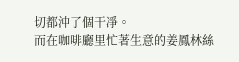切都沖了個干凈。
而在咖啡廳里忙著生意的姜鳳林絲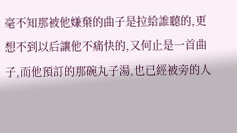毫不知那被他嫌棄的曲子是拉給誰聽的,更想不到以后讓他不痛快的,又何止是一首曲子,而他預訂的那碗丸子湯,也已經被旁的人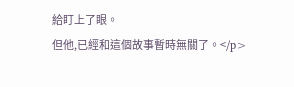給盯上了眼。
但他,已經和這個故事暫時無關了。</p>